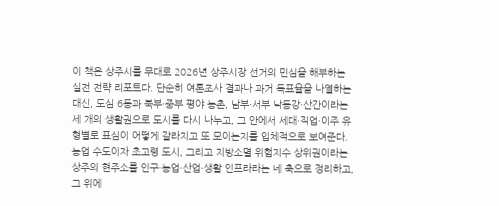이 책은 상주시를 무대로 2026년 상주시장 선거의 민심을 해부하는 실전 전략 리포트다. 단순히 여론조사 결과나 과거 득표율을 나열하는 대신, 도심 6동과 북부·중부 평야 농촌, 남부·서부 낙동강·산간이라는 세 개의 생활권으로 도시를 다시 나누고, 그 안에서 세대·직업·이주 유형별로 표심이 어떻게 갈라지고 또 모이는지를 입체적으로 보여준다. 농업 수도이자 초고령 도시, 그리고 지방소멸 위험지수 상위권이라는 상주의 현주소를 인구·농업·산업·생활 인프라라는 네 축으로 정리하고, 그 위에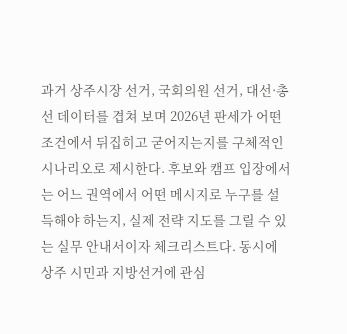과거 상주시장 선거, 국회의원 선거, 대선·총선 데이터를 겹쳐 보며 2026년 판세가 어떤 조건에서 뒤집히고 굳어지는지를 구체적인 시나리오로 제시한다. 후보와 캠프 입장에서는 어느 권역에서 어떤 메시지로 누구를 설득해야 하는지, 실제 전략 지도를 그릴 수 있는 실무 안내서이자 체크리스트다. 동시에 상주 시민과 지방선거에 관심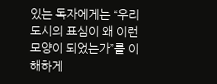있는 독자에게는 “우리 도시의 표심이 왜 이런 모양이 되었는가”를 이해하게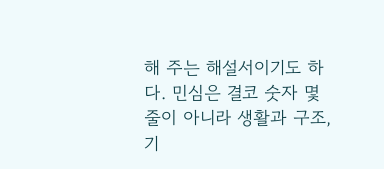해 주는 해설서이기도 하다. 민심은 결코 숫자 몇 줄이 아니라 생활과 구조, 기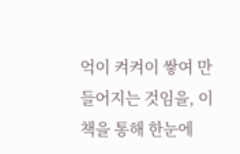억이 켜켜이 쌓여 만들어지는 것임을, 이 책을 통해 한눈에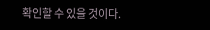확인할 수 있을 것이다.